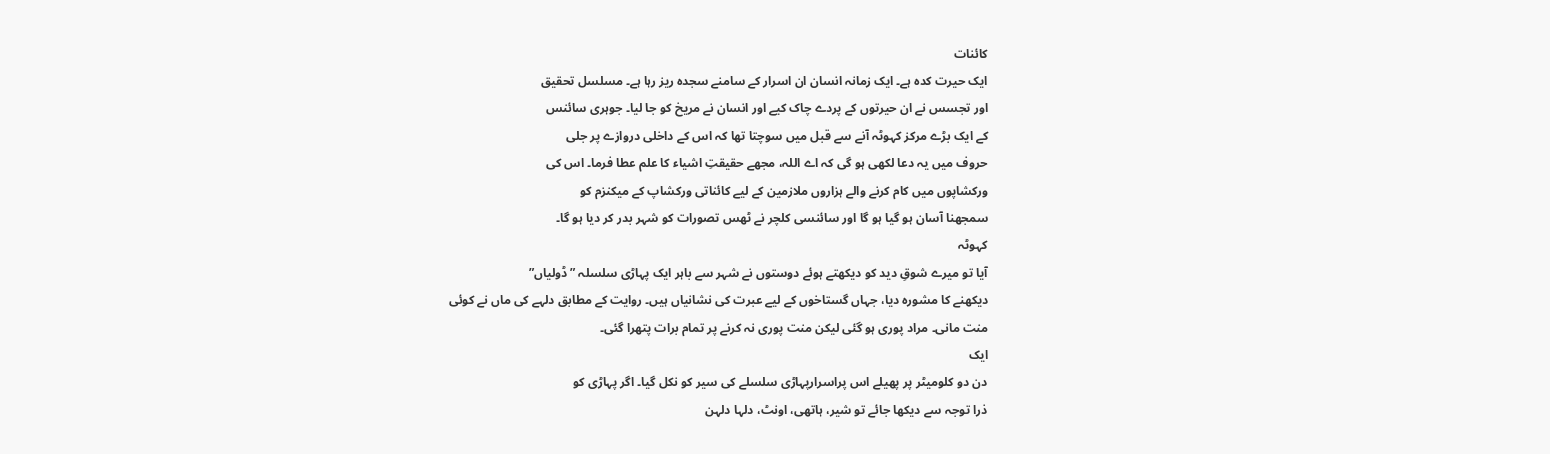کائنات
ایک حیرت کدہ ہے۔ ایک زمانہ انسان ان اسرار کے سامنے سجدہ ریز رہا ہے۔ مسلسل تحقیق
اور تجسس نے ان حیرتوں کے پردے چاک کیے اور انسان نے مریخ کو جا لیا۔ جوہری سائنس
کے ایک بڑے مرکز کہوٹہ آنے سے قبل میں سوچتا تھا کہ اس کے داخلی دروازے پر جلی
حروف میں یہ دعا لکھی ہو گی کہ اے اللہ، مجھے حقیقتِ اشیاء کا علم عطا فرما۔ اس کی
ورکشاپوں میں کام کرنے والے ہزاروں ملازمین کے لیے کائناتی ورکشاپ کے میکنزم کو
سمجھنا آسان ہو گیا ہو گا اور سائنسی کلچر نے ٹھس تصورات کو شہر بدر کر دیا ہو گا۔
کہوٹہ
آیا تو میرے شوقِ دید کو دیکھتے ہوئے دوستوں نے شہر سے باہر ایک پہاڑی سلسلہ ”ڈولیاں”
دیکھنے کا مشورہ دیا، جہاں گستاخوں کے لیے عبرت کی نشانیاں ہیں۔ روایت کے مطابق دلہے کی ماں نے کوئی
منت مانی۔ مراد پوری ہو گئی لیکن منت پوری نہ کرنے پر تمام برات پتھرا گئی۔
ایک
دن دو کلومیٹر پر پھیلے اس پراسرارپہاڑی سلسلے کی سیر کو نکل گیا۔ اگر پہاڑی کو
ذرا توجہ سے دیکھا جائے تو شیر، ہاتھی، اونٹ، دلہا دلہن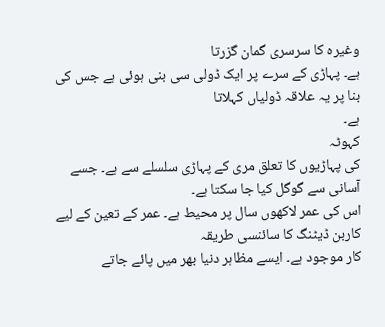وغیرہ کا سرسری گمان گزرتا
ہے۔ پہاڑی کے سرے پر ایک ڈولی سی بنی ہوئی ہے جس کی بنا پر یہ علاقہ ڈولیاں کہلاتا
ہے۔
کہوٹہ
کی پہاڑیوں کا تعلق مری کے پہاڑی سلسلے سے ہے۔ جسے آسانی سے گوگل کیا جا سکتا ہے۔
اس کی عمر لاکھوں سال پر محیط ہے۔ عمر کے تعین کے لیے کاربن ڈیٹنگ کا سائنسی طریقہ
کار موجود ہے۔ ایسے مظاہر دنیا بھر میں پائے جاتے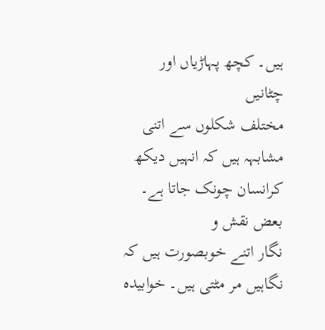ہیں۔ کچھ پہاڑیاں اور چٹانیں
مختلف شکلوں سے اتنی مشابہہ ہیں کہ انہیں دیکھ کرانسان چونک جاتا ہے۔ بعض نقش و
نگار اتنے خوبصورت ہیں کہ نگاہیں مر مٹتی ہیں۔ خوابیدہ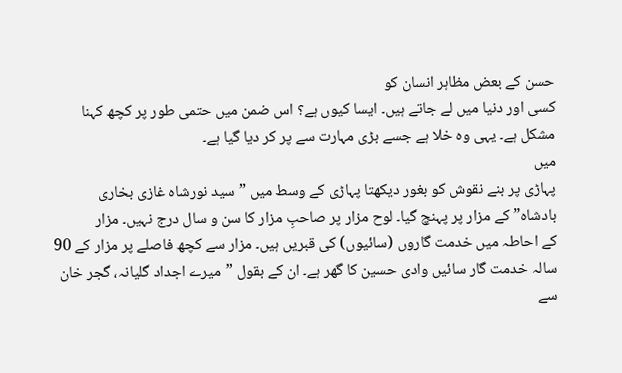حسن کے بعض مظاہر انسان کو
کسی اور دنیا میں لے جاتے ہیں۔ ایسا کیوں ہے؟ اس ضمن میں حتمی طور پر کچھ کہنا
مشکل ہے۔ یہی وہ خلا ہے جسے بڑی مہارت سے پر کر دیا گیا ہے۔
میں
پہاڑی پر بنے نقوش کو بغور دیکھتا پہاڑی کے وسط میں ”سید نورشاہ غازی بخاری
بادشاہ” کے مزار پر پہنچ گیا۔ لوح مزار پر صاحبِ مزار کا سن و سال درج نہیں۔ مزار
کے احاطہ میں خدمت گاروں (سائیوں) کی قبریں ہیں۔ مزار سے کچھ فاصلے پر مزار کے 90
سالہ خدمت گار سائیں وادی حسین کا گھر ہے۔ ان کے بقول ”میرے اجداد گلیانہ، گجر خان
سے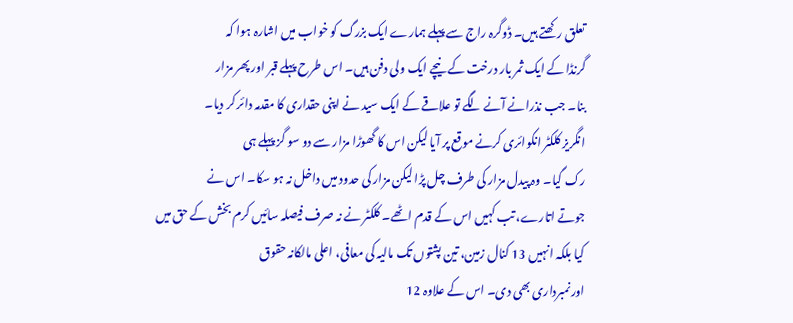تعلق رکھتے ہیں۔ ڈوگرہ راج سے پہلے ہمارے ایک بزرگ کو خواب میں اشارہ ہوا کہ
گرنڈا کے ایک ثمر بار درخت کے نیچے ایک ولی دفن ہیں۔ اس طرح پہلے قبر اور پھر مزار
بنا۔ جب نذرانے آنے لگے تو علاقے کے ایک سید نے اپنی حقداری کا مقدمہ دائر کر دیا۔
انگریز کلکٹر انکوائری کرنے موقع پر آیا لیکن اس کا گھوڑا مزار سے دو سو گز پہلے ہی
رک گیا۔ وہ پیدل مزار کی طرف چل پڑا لیکن مزار کی حدود میں داخل نہ ہو سکا۔ اس نے
جوتے اتارے، تب کہیں اس کے قدم اٹھے۔ کلکٹر نے نہ صرف فیصلہ سائیں کرم بخش کے حق میں
کیا بلکہ انہیں 13 کنال زمین، تین پشتوں تک مالیہ کی معافی، اعلی مالکانہ حقوق
اورنمبرداری بھی دی۔ اس کے علاوہ 12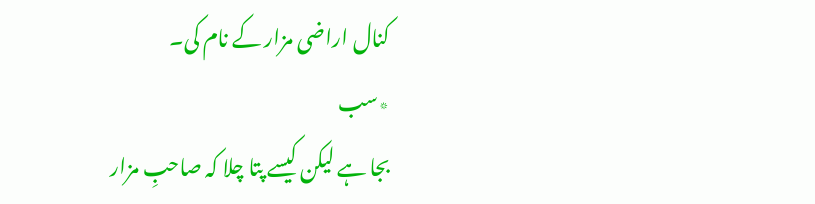کنال اراضی مزار کے نام کی۔
٭سب
بجا ہے لیکن کیسے پتا چلا کہ صاحبِ مزار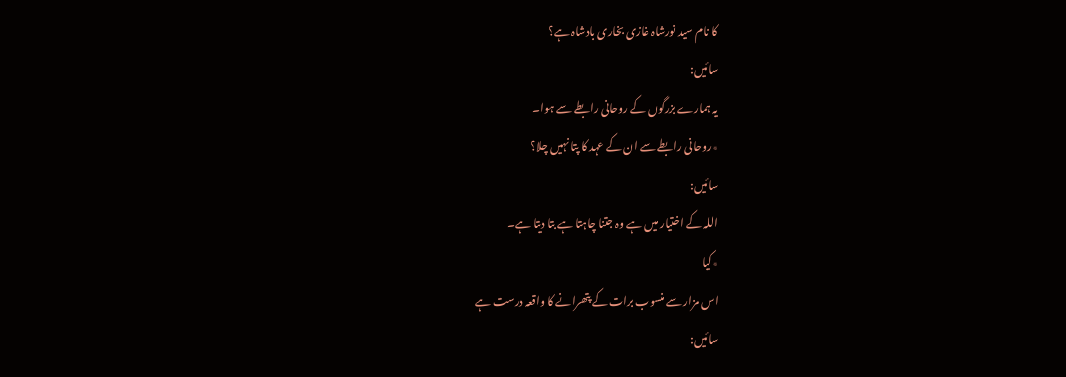کا نام سید نورشاہ غازی بخاری بادشاہ ہے؟
سائیں:
یہ ہمارے بزرگوں کے روحانی رابطے سے ہوا۔
٭روحانی رابطے سے ان کے عہد کا پتا نہیں چلا؟
سائیں:
اللہ کے اختیار میں ہے وہ جتنا چاہتا ہے بتا دیتا ہے۔
٭کیا
اس مزار سے منسوب برات کے پتھرانے کا واقعہ درست ہے
سائیں: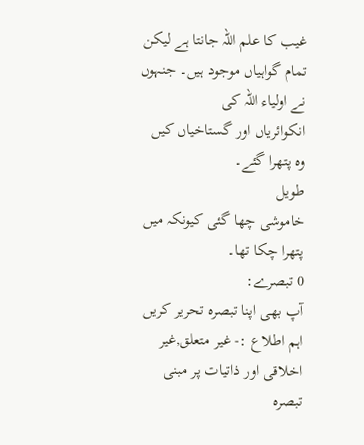غیب کا علم اللہ جانتا ہے لیکن تمام گواہیاں موجود ہیں۔ جنہوں نے اولیاء اللہ کی
انکوائریاں اور گستاخیاں کیں وہ پتھرا گئے۔
طویل
خاموشی چھا گئی کیونکہ میں پتھرا چکا تھا۔
0 تبصرے:
آپ بھی اپنا تبصرہ تحریر کریں
اہم اطلاع :- غیر متعلق,غیر اخلاقی اور ذاتیات پر مبنی تبصرہ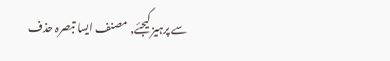سے پرہیز کیجئے, مصنف ایسا تبصرہ حذف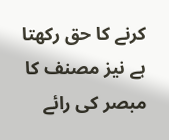کرنے کا حق رکھتا ہے نیز مصنف کا مبصر کی رائے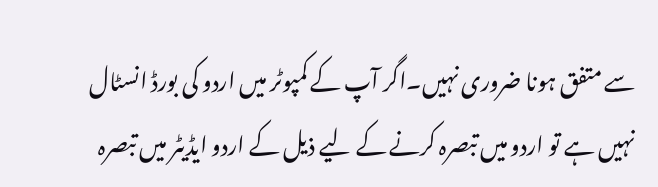سے متفق ہونا ضروری نہیں۔اگر آپ کے کمپوٹر میں اردو کی بورڈ انسٹال نہیں ہے تو اردو میں تبصرہ کرنے کے لیے ذیل کے اردو ایڈیٹر میں تبصرہ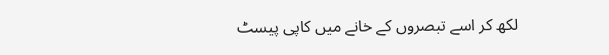لکھ کر اسے تبصروں کے خانے میں کاپی پیسٹ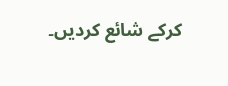کرکے شائع کردیں۔